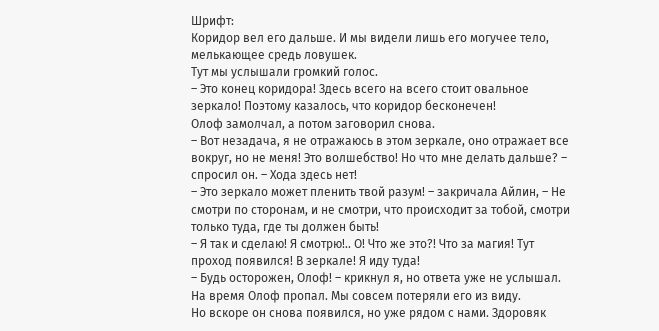Шрифт:
Коридор вел его дальше. И мы видели лишь его могучее тело, мелькающее средь ловушек.
Тут мы услышали громкий голос.
– Это конец коридора! Здесь всего на всего стоит овальное зеркало! Поэтому казалось, что коридор бесконечен!
Олоф замолчал, а потом заговорил снова.
– Вот незадача, я не отражаюсь в этом зеркале, оно отражает все вокруг, но не меня! Это волшебство! Но что мне делать дальше? – спросил он. – Хода здесь нет!
– Это зеркало может пленить твой разум! – закричала Айлин, – Не смотри по сторонам, и не смотри, что происходит за тобой, смотри только туда, где ты должен быть!
– Я так и сделаю! Я смотрю!.. О! Что же это?! Что за магия! Тут проход появился! В зеркале! Я иду туда!
– Будь осторожен, Олоф! – крикнул я, но ответа уже не услышал.
На время Олоф пропал. Мы совсем потеряли его из виду.
Но вскоре он снова появился, но уже рядом с нами. Здоровяк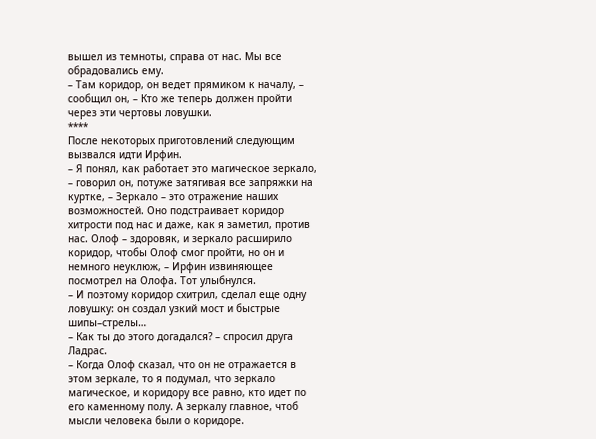вышел из темноты, справа от нас. Мы все обрадовались ему.
– Там коридор, он ведет прямиком к началу, – сообщил он, – Кто же теперь должен пройти через эти чертовы ловушки.
****
После некоторых приготовлений следующим вызвался идти Ирфин.
– Я понял, как работает это магическое зеркало, – говорил он, потуже затягивая все запряжки на куртке, – Зеркало – это отражение наших возможностей. Оно подстраивает коридор хитрости под нас и даже, как я заметил, против нас. Олоф – здоровяк, и зеркало расширило коридор, чтобы Олоф смог пройти, но он и немного неуклюж, – Ирфин извиняющее посмотрел на Олофа. Тот улыбнулся.
– И поэтому коридор схитрил, сделал еще одну ловушку: он создал узкий мост и быстрые шипы–стрелы…
– Как ты до этого догадался? – спросил друга Ладрас.
– Когда Олоф сказал, что он не отражается в этом зеркале, то я подумал, что зеркало магическое, и коридору все равно, кто идет по его каменному полу. А зеркалу главное, чтоб мысли человека были о коридоре.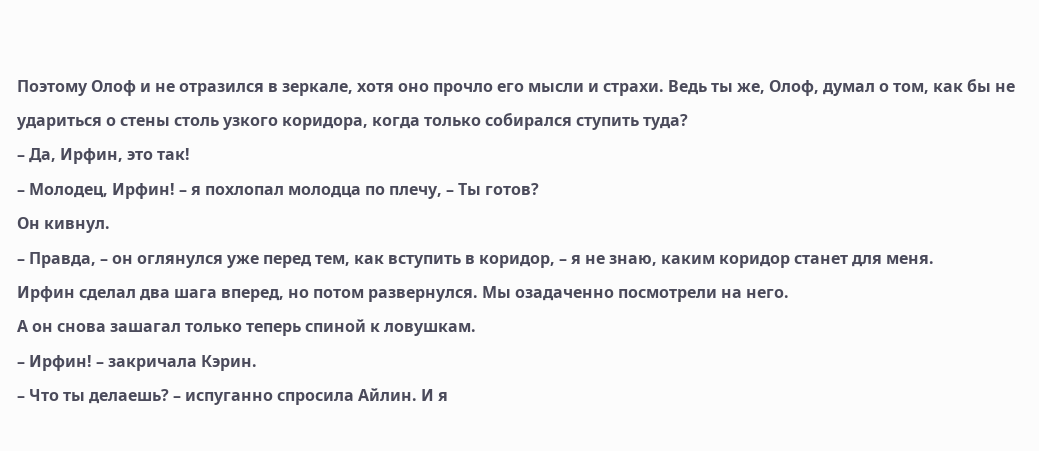Поэтому Олоф и не отразился в зеркале, хотя оно прочло его мысли и страхи. Ведь ты же, Олоф, думал о том, как бы не удариться о стены столь узкого коридора, когда только собирался ступить туда?
– Да, Ирфин, это так!
– Молодец, Ирфин! – я похлопал молодца по плечу, – Ты готов?
Он кивнул.
– Правда, – он оглянулся уже перед тем, как вступить в коридор, – я не знаю, каким коридор станет для меня.
Ирфин сделал два шага вперед, но потом развернулся. Мы озадаченно посмотрели на него.
А он снова зашагал только теперь спиной к ловушкам.
– Ирфин! – закричала Кэрин.
– Что ты делаешь? – испуганно спросила Айлин. И я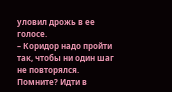уловил дрожь в ее голосе.
– Коридор надо пройти так, чтобы ни один шаг не повторялся. Помните? Идти в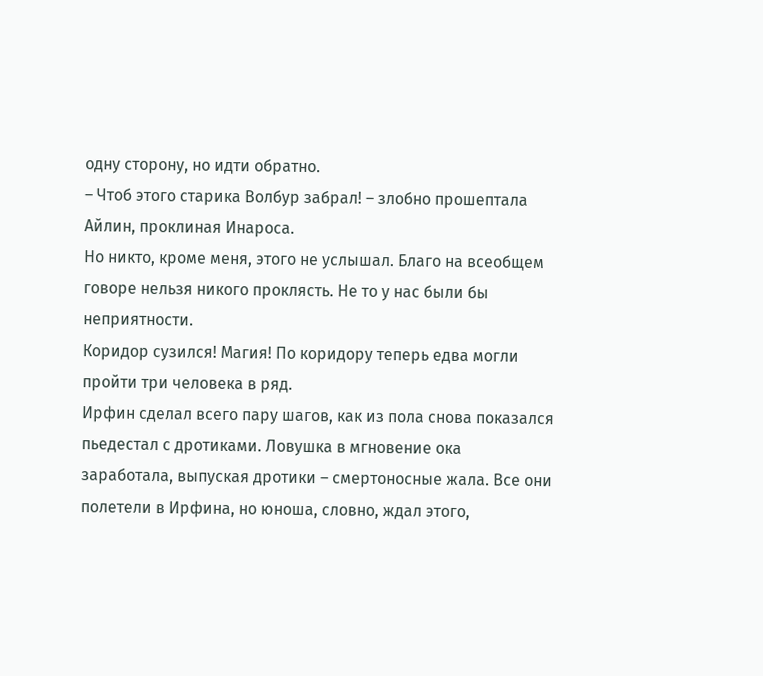одну сторону, но идти обратно.
– Чтоб этого старика Волбур забрал! – злобно прошептала Айлин, проклиная Инароса.
Но никто, кроме меня, этого не услышал. Благо на всеобщем говоре нельзя никого проклясть. Не то у нас были бы неприятности.
Коридор сузился! Магия! По коридору теперь едва могли пройти три человека в ряд.
Ирфин сделал всего пару шагов, как из пола снова показался пьедестал с дротиками. Ловушка в мгновение ока заработала, выпуская дротики – смертоносные жала. Все они полетели в Ирфина, но юноша, словно, ждал этого,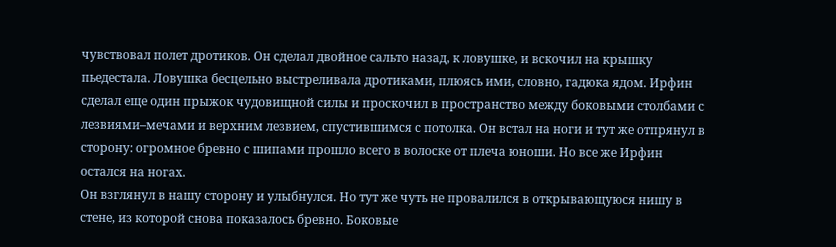чувствовал полет дротиков. Он сделал двойное сальто назад, к ловушке, и вскочил на крышку пьедестала. Ловушка бесцельно выстреливала дротиками, плюясь ими, словно, гадюка ядом. Ирфин сделал еще один прыжок чудовищной силы и проскочил в пространство между боковыми столбами с лезвиями–мечами и верхним лезвием, спустившимся с потолка. Он встал на ноги и тут же отпрянул в сторону: огромное бревно с шипами прошло всего в волоске от плеча юноши. Но все же Ирфин остался на ногах.
Он взглянул в нашу сторону и улыбнулся. Но тут же чуть не провалился в открывающуюся нишу в стене, из которой снова показалось бревно. Боковые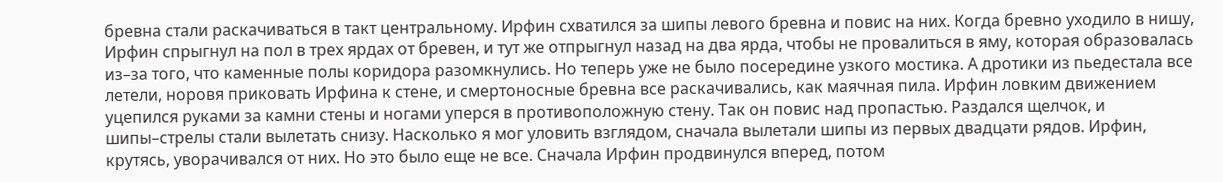бревна стали раскачиваться в такт центральному. Ирфин схватился за шипы левого бревна и повис на них. Когда бревно уходило в нишу, Ирфин спрыгнул на пол в трех ярдах от бревен, и тут же отпрыгнул назад на два ярда, чтобы не провалиться в яму, которая образовалась из–за того, что каменные полы коридора разомкнулись. Но теперь уже не было посередине узкого мостика. А дротики из пьедестала все летели, норовя приковать Ирфина к стене, и смертоносные бревна все раскачивались, как маячная пила. Ирфин ловким движением уцепился руками за камни стены и ногами уперся в противоположную стену. Так он повис над пропастью. Раздался щелчок, и шипы–стрелы стали вылетать снизу. Насколько я мог уловить взглядом, сначала вылетали шипы из первых двадцати рядов. Ирфин, крутясь, уворачивался от них. Но это было еще не все. Сначала Ирфин продвинулся вперед, потом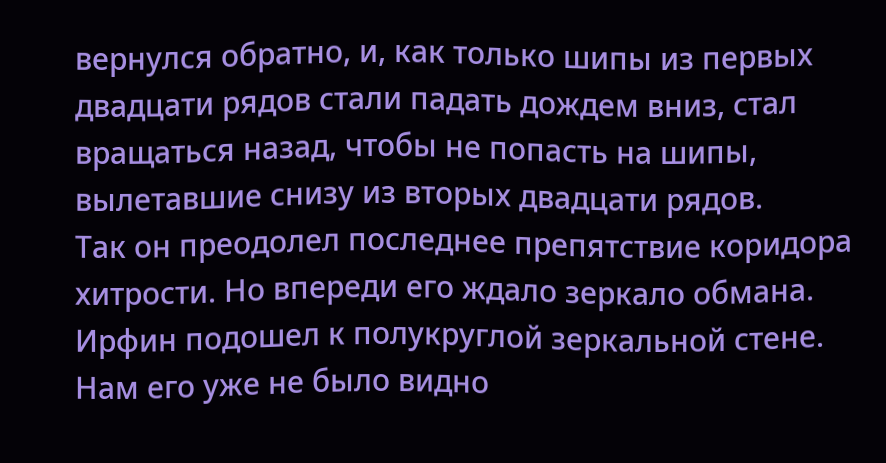вернулся обратно, и, как только шипы из первых двадцати рядов стали падать дождем вниз, стал вращаться назад, чтобы не попасть на шипы, вылетавшие снизу из вторых двадцати рядов.
Так он преодолел последнее препятствие коридора хитрости. Но впереди его ждало зеркало обмана.
Ирфин подошел к полукруглой зеркальной стене. Нам его уже не было видно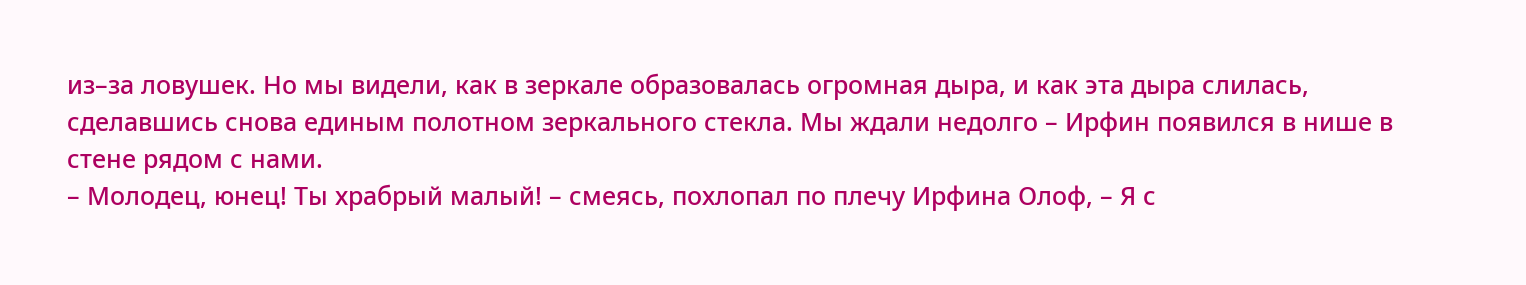из–за ловушек. Но мы видели, как в зеркале образовалась огромная дыра, и как эта дыра слилась, сделавшись снова единым полотном зеркального стекла. Мы ждали недолго – Ирфин появился в нише в стене рядом с нами.
– Молодец, юнец! Ты храбрый малый! – смеясь, похлопал по плечу Ирфина Олоф, – Я с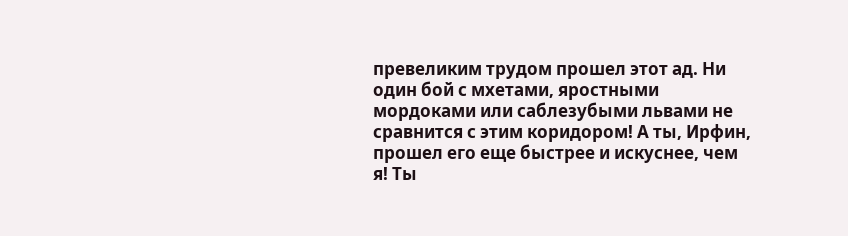превеликим трудом прошел этот ад. Ни один бой с мхетами, яростными мордоками или саблезубыми львами не сравнится с этим коридором! А ты, Ирфин, прошел его еще быстрее и искуснее, чем я! Ты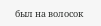был на волосок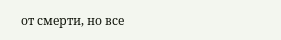от смерти, но все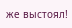же выстоял!